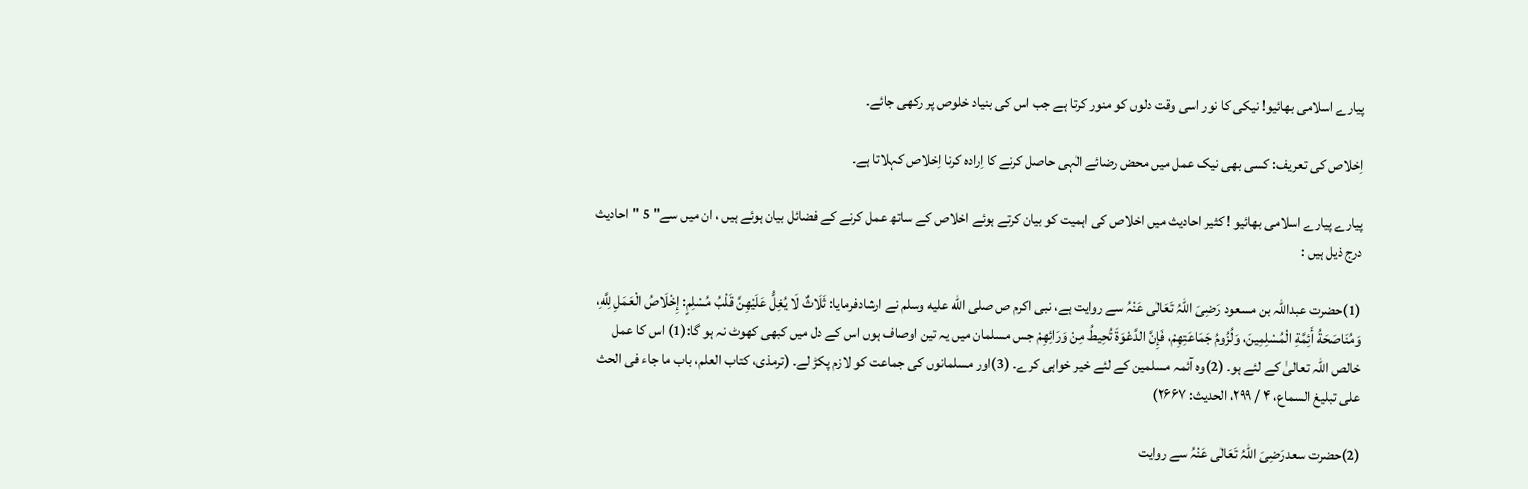پیارے اسلامی بھائیو! نیکی کا نور اسی وقت دلوں کو منور کرتا ہے جب اس کی بنیاد خلوص پر رکھی جائے۔

اِخلاص کی تعریف: کسی بھی نیک عمل میں محض رضائے الٰہی حاصل کرنے کا اِرادہ کرنا اِخلاص کہلاتا ہے۔

پیارے پیارے اسلامی بھائیو ! کثیر احادیث میں اخلاص کی اہمیت کو بیان کرتے ہوئے اخلاص کے ساتھ عمل کرنے کے فضائل بیان ہوئے ہیں ، ان میں سے" 5 "احادیث درج ذیل ہیں :

(1)حضرت عبداللہ بن مسعود رَضِیَ اللہُ تَعَالٰی عَنْہُ سے روایت ہے، نبی اکرم ص صلى الله عليه وسلم نے ارشادفرمایا: ثَلَاثٌ لَا يُغِلُّ عَلَيْهِنَّ قَلْبُ مُسْلِمٍ: إِخْلَاصُ الْعَمَلِ لِلَّهِ، وَمُنَاصَحَةُ أَئِمَّةِ الْمُسْلِمِينَ، وَلُزُومُ جَمَاعَتِهِمْ، فَإِنَّ الدَّعْوَةَ تُحِيطُ مِنْ وَرَائِهِمْ جس مسلمان میں یہ تین اوصاف ہوں اس کے دل میں کبھی کھوٹ نہ ہو گا:(1) اس کا عمل خالص اللہ تعالیٰ کے لئے ہو۔ (2)وہ آئمہ مسلمین کے لئے خیر خواہی کرے۔ (3)اور مسلمانوں کی جماعت کو لازم پکڑ لے۔ (ترمذی، کتاب العلم، باب ما جاء فی الحث علی تبلیغ السماع، ۴ / ۲۹۹، الحدیث: ۲۶۶۷)

(2)حضرت سعدرَضِیَ اللہُ تَعَالٰی عَنْہُ سے روایت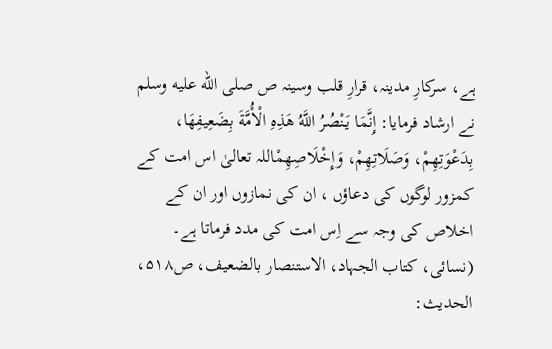ہے، سرکارِ مدینہ، قرارِ قلب وسینہ ص صلى الله عليه وسلم نے ارشاد فرمایا: إِنَّمَا يَنْصُرُ اللَّهُ هَذِهِ الْأُمَّةَ بِضَعِيفِهَا، بِدَعْوَتِهِمْ، وَصَلَاتِهِمْ، وَإِخْلَاصِهِمْاللہ تعالیٰ اس امت کے کمزور لوگوں کی دعاؤں ، ان کی نمازوں اور ان کے اخلاص کی وجہ سے اِس امت کی مدد فرماتا ہے۔ (نسائی، کتاب الجہاد، الاستنصار بالضعیف، ص۵۱۸، الحدیث: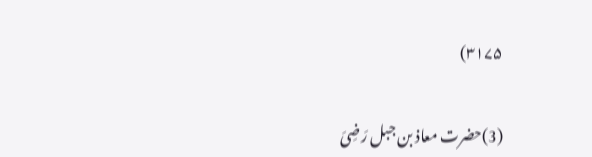۳۱۷۵)

(3)حضرت معاذ بن جبل رَضِیَ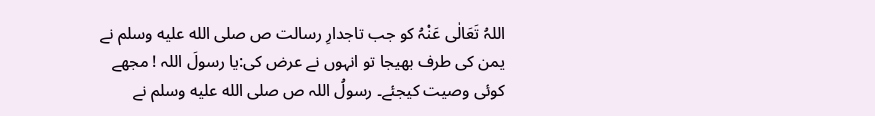اللہُ تَعَالٰی عَنْہُ کو جب تاجدارِ رسالت ص صلى الله عليه وسلم نے یمن کی طرف بھیجا تو انہوں نے عرض کی:یا رسولَ اللہ ! مجھے کوئی وصیت کیجئے۔ رسولُ اللہ ص صلى الله عليه وسلم نے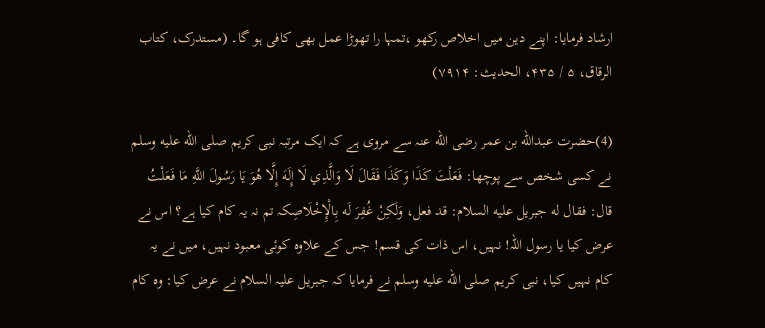ارشاد فرمایا: اپنے دین میں اخلاص رکھو ،تمہا را تھوڑا عمل بھی کافی ہو گا۔ (مستدرک، کتاب الرقاق، ۵ / ۴۳۵، الحدیث: ۷۹۱۴)

(4)حضرت عبدالله بن عمر رضى الله عنہ سے مروی ہے کہ ایک مرتبہ نبی کریم صلى الله عليه وسلم نے کسی شخص سے پوچھا: فَعَلْتَ كَذَا وَكَذَا فَقَالَ لَا وَالَّذِي لَا إِلَهَ إِلَّا هُوَ يَا رَسُولَ اللَّهِ مَا فَعَلْتُ قال: فقال له جبريل عليه السلام: قد فعل، وَلَكِنْ غُفِرَ لَه بِالْإِخْلَاصِکہ تم نہ یہ کام کیا ہے؟ اس نے عرض کیا یا رسول اللہ! نہیں، اس ذات کی قسم! جس کے علاوہ کوئی معبود نہیں، میں نے یہ کام نہیں کیا، نبی کریم صلى الله عليه وسلم نے فرمایا کہ جبريل علیہ السلام نے عرض کیا: وہ کام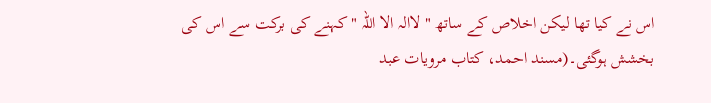اس نے کیا تھا لیکن اخلاص کے ساتھ " لاالہ الا اللہ " کہنے کی برکت سے اس کی بخشش ہوگئی۔(مسند احمد، کتاب مرویات عبد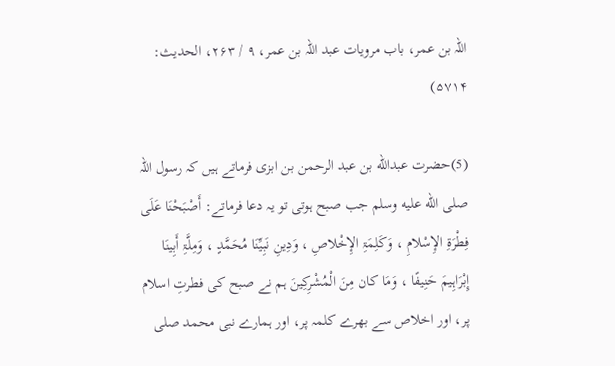اللہ بن عمر، باب مرویات عبد اللہ بن عمر، ۹ / ۲۶۳، الحدیث: ۵۷۱۴)

(5)حضرت عبدالله بن عبد الرحمن بن ابزی فرماتے ہیں کہ رسول اللہ صلى الله عليه وسلم جب صبح ہوتی تو یہ دعا فرماتے: أَصْبَحْنَا عَلَی فِطْرَۃِ الإِسْلامِ ، وَکَلِمَۃِ الإِخْلاصِ ، وَدِینِ نَبِیِّنَا مُحَمَّدٍ ، وَمِلَّۃِ أَبِینَا إِبْرَاہِیمَ حَنِیفًا ، وَمَا کان مِنَ الْمُشْرِکِینَ ہم نے صبح کی فطرتِ اسلام پر، اور اخلاص سے بھرے کلمہ پر، اور ہمارے نبی محمد صلى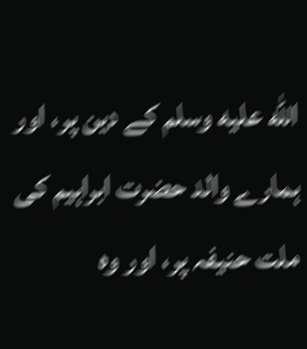الله عليه وسلم کے دین پر، اور ہمارے والد حضرت ابراہیم کی ملت حنیفہ پر، اور وہ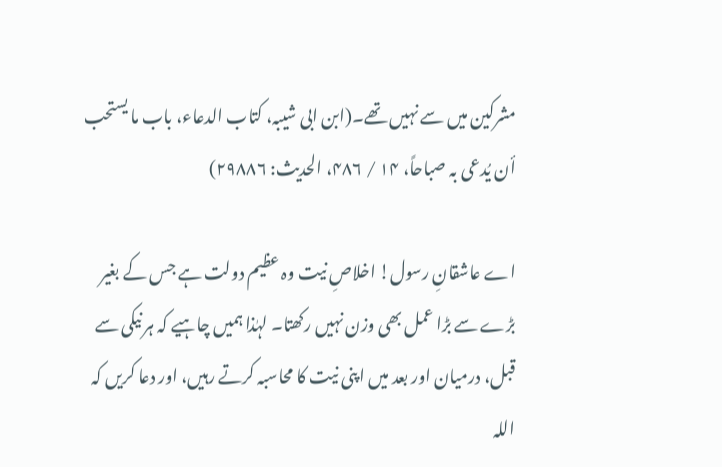مشرکین میں سے نہیں تھے۔(ابن ابی شیبہ، کتاب الدعاء، باب ما یستحب أن یُدعی بہ صباحاً، ۱۴ / ۴۸۶، الحدیث: ۲۹۸۸۶)

اے عاشقانِ رسول! اخلاصِ نیت وہ عظیم دولت ہے جس کے بغیر بڑے سے بڑا عمل بھی وزن نہیں رکھتا۔ لہٰذا ہمیں چاہیے کہ ہر نیکی سے قبل، درمیان اور بعد میں اپنی نیت کا محاسبہ کرتے رہیں، اور دعا کریں کہ اللہ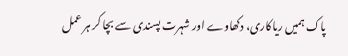پاک ہمیں ریاکاری، دکھاوے اور شہرت پسندی سے بچا کر ہر عمل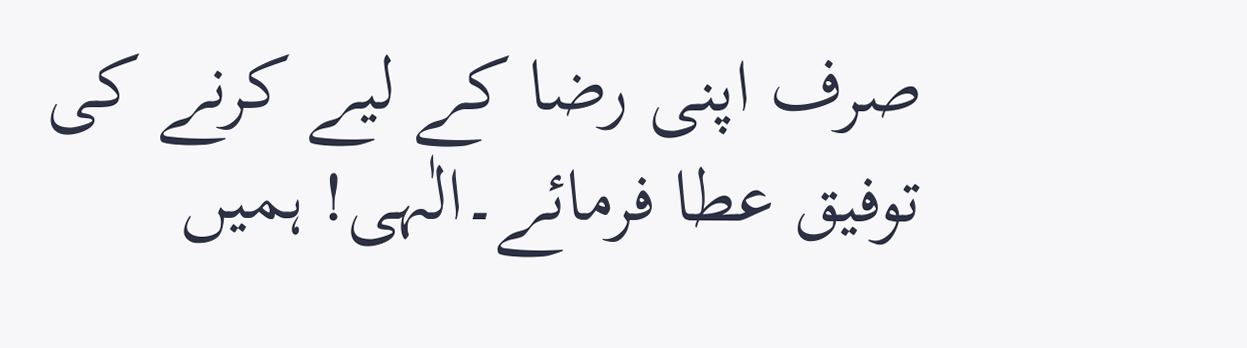صرف اپنی رضا کے لیے کرنے کی توفیق عطا فرمائے۔الٰہی! ہمیں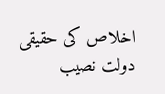اخلاص کی حقیقی دولت نصیب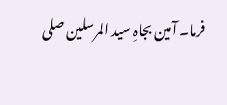فرما۔ آمین بجاہِ سید المرسلین صلى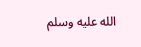الله عليه وسلم